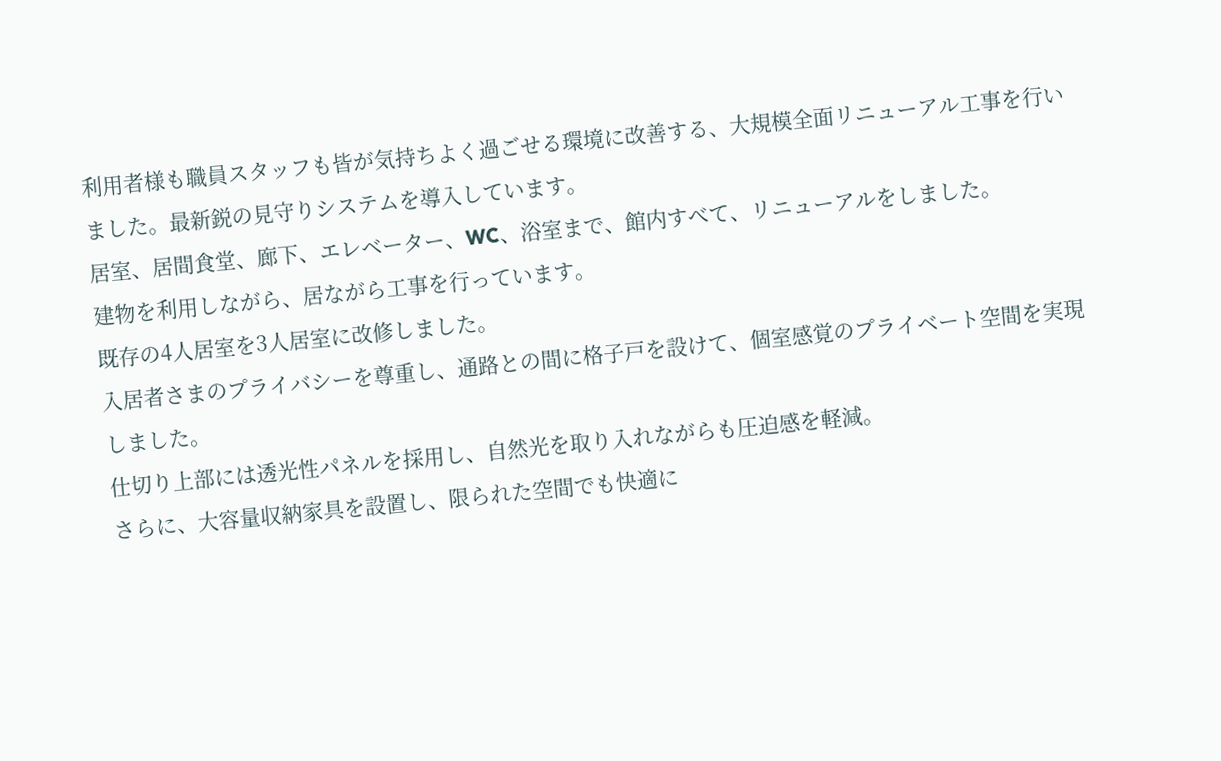利用者様も職員スタッフも皆が気持ちよく過ごせる環境に改善する、大規模全面リニューアル工事を行いました。最新鋭の見守りシステムを導入しています。
居室、居間食堂、廊下、エレベーター、WC、浴室まで、館内すべて、リニューアルをしました。
建物を利用しながら、居ながら工事を行っています。
既存の4人居室を3人居室に改修しました。
入居者さまのプライバシーを尊重し、通路との間に格子戸を設けて、個室感覚のプライベート空間を実現しました。
仕切り上部には透光性パネルを採用し、自然光を取り入れながらも圧迫感を軽減。
さらに、大容量収納家具を設置し、限られた空間でも快適に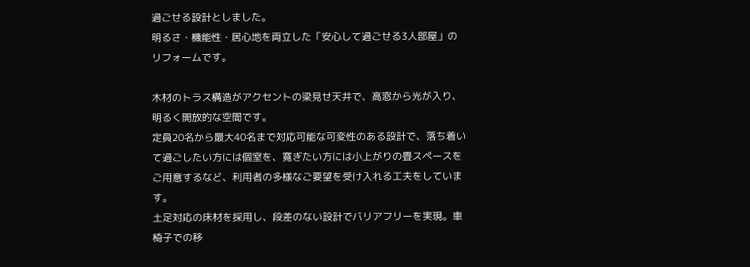過ごせる設計としました。
明るさ・機能性・居心地を両立した「安心して過ごせる3人部屋」のリフォームです。

木材のトラス構造がアクセントの梁見せ天井で、高窓から光が入り、明るく開放的な空間です。
定員20名から最大40名まで対応可能な可変性のある設計で、落ち着いて過ごしたい方には個室を、寛ぎたい方には小上がりの畳スペースをご用意するなど、利用者の多様なご要望を受け入れる工夫をしています。
土足対応の床材を採用し、段差のない設計でバリアフリーを実現。車椅子での移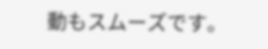動もスムーズです。